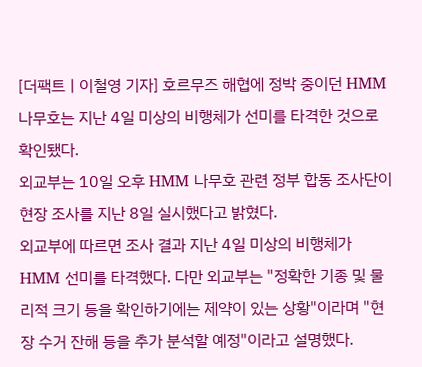[더팩트ㅣ이철영 기자] 호르무즈 해협에 정박 중이던 HMM 나무호는 지난 4일 미상의 비행체가 선미를 타격한 것으로 확인됐다.
외교부는 10일 오후 HMM 나무호 관련 정부 합동 조사단이 현장 조사를 지난 8일 실시했다고 밝혔다.
외교부에 따르면 조사 결과 지난 4일 미상의 비행체가 HMM 선미를 타격했다. 다만 외교부는 "정확한 기종 및 물리적 크기 등을 확인하기에는 제약이 있는 상황"이라며 "현장 수거 잔해 등을 추가 분석할 예정"이라고 설명했다.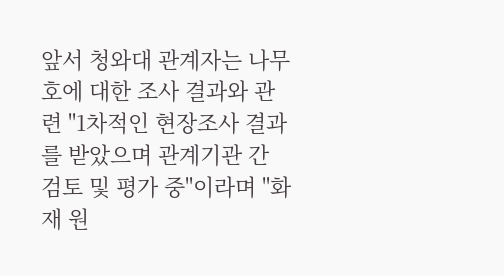앞서 청와대 관계자는 나무호에 대한 조사 결과와 관련 "1차적인 현장조사 결과를 받았으며 관계기관 간 검토 및 평가 중"이라며 "화재 원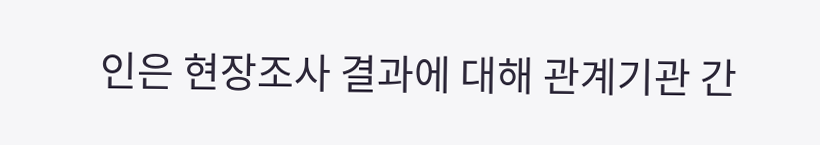인은 현장조사 결과에 대해 관계기관 간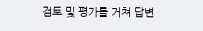검토 및 평가를 거쳐 답변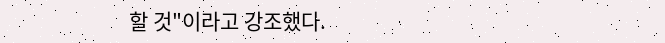할 것"이라고 강조했다.